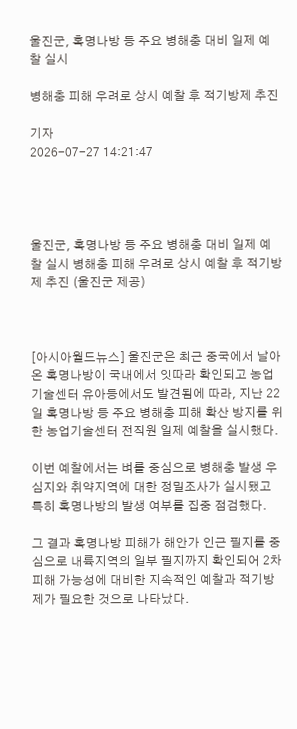울진군, 혹명나방 등 주요 병해충 대비 일제 예찰 실시

병해충 피해 우려로 상시 예찰 후 적기방제 추진

기자
2026-07-27 14:21:47




울진군, 혹명나방 등 주요 병해충 대비 일제 예찰 실시 병해충 피해 우려로 상시 예찰 후 적기방제 추진 (울진군 제공)



[아시아월드뉴스] 울진군은 최근 중국에서 날아온 혹명나방이 국내에서 잇따라 확인되고 농업기술센터 유아등에서도 발견됨에 따라, 지난 22일 혹명나방 등 주요 병해충 피해 확산 방지를 위한 농업기술센터 전직원 일제 예찰을 실시했다.

이번 예찰에서는 벼를 중심으로 병해충 발생 우심지와 취약지역에 대한 정밀조사가 실시됐고 특히 혹명나방의 발생 여부를 집중 점검했다.

그 결과 혹명나방 피해가 해안가 인근 필지를 중심으로 내륙지역의 일부 필지까지 확인되어 2차 피해 가능성에 대비한 지속적인 예찰과 적기방제가 필요한 것으로 나타났다.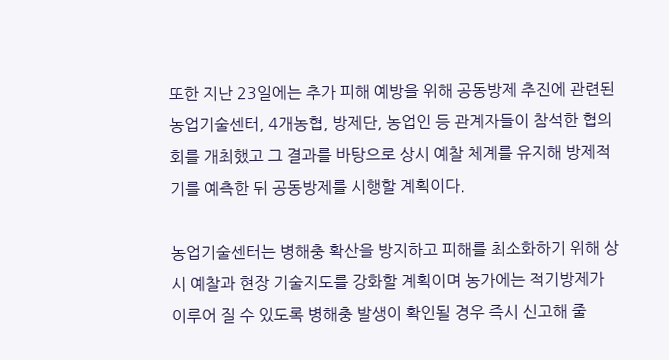또한 지난 23일에는 추가 피해 예방을 위해 공동방제 추진에 관련된 농업기술센터, 4개농협, 방제단, 농업인 등 관계자들이 참석한 협의회를 개최했고 그 결과를 바탕으로 상시 예찰 체계를 유지해 방제적기를 예측한 뒤 공동방제를 시행할 계획이다.

농업기술센터는 병해충 확산을 방지하고 피해를 최소화하기 위해 상시 예찰과 현장 기술지도를 강화할 계획이며 농가에는 적기방제가 이루어 질 수 있도록 병해충 발생이 확인될 경우 즉시 신고해 줄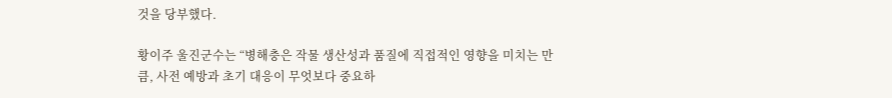것을 당부했다.

황이주 울진군수는 “병해충은 작물 생산성과 품질에 직접적인 영향을 미치는 만큼, 사전 예방과 초기 대응이 무엇보다 중요하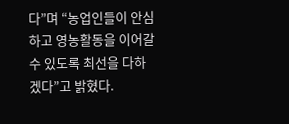다”며 “농업인들이 안심하고 영농활동을 이어갈 수 있도록 최선을 다하겠다”고 밝혔다.